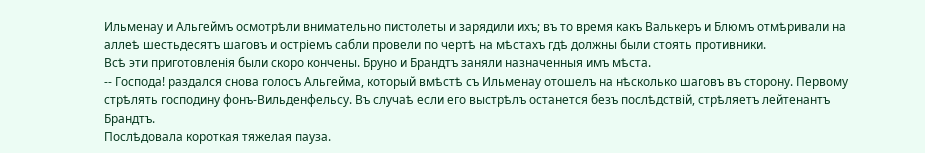Ильменау и Альгеймъ осмотрѣли внимательно пистолеты и зарядили ихъ; въ то время какъ Валькеръ и Блюмъ отмѣривали на аллеѣ шестьдесятъ шаговъ и остріемъ сабли провели по чертѣ на мѣстахъ гдѣ должны были стоять противники.
Всѣ эти приготовленія были скоро кончены. Бруно и Брандтъ заняли назначенныя имъ мѣста.
-- Господа! раздался снова голосъ Альгейма, который вмѣстѣ съ Ильменау отошелъ на нѣсколько шаговъ въ сторону. Первому стрѣлять господину фонъ-Вильденфельсу. Въ случаѣ если его выстрѣлъ останется безъ послѣдствій, стрѣляетъ лейтенантъ Брандтъ.
Послѣдовала короткая тяжелая пауза.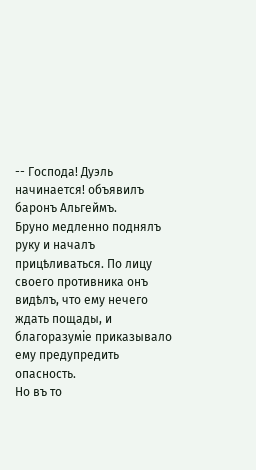-- Господа! Дуэль начинается! объявилъ баронъ Альгеймъ.
Бруно медленно поднялъ руку и началъ прицѣливаться. По лицу своего противника онъ видѣлъ, что ему нечего ждать пощады, и благоразуміе приказывало ему предупредить опасность.
Но въ то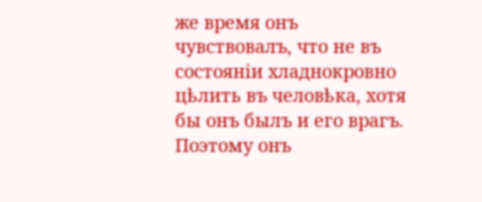же время онъ чувствовалъ, что не въ состояніи хладнокровно цѣлить въ человѣка, хотя бы онъ былъ и его врагъ. Поэтому онъ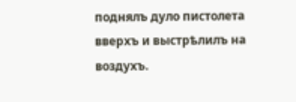поднялъ дуло пистолета вверхъ и выстрѣлилъ на воздухъ.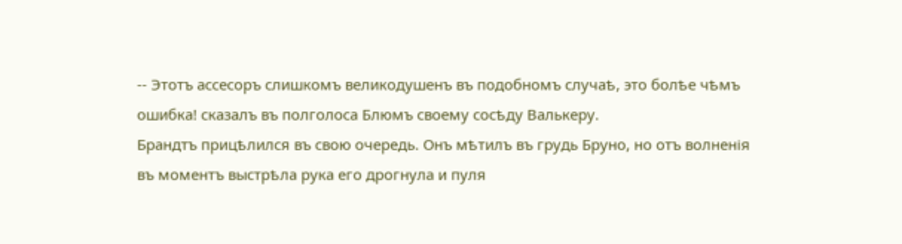-- Этотъ ассесоръ слишкомъ великодушенъ въ подобномъ случаѣ, это болѣе чѣмъ ошибка! сказалъ въ полголоса Блюмъ своему сосѣду Валькеру.
Брандтъ прицѣлился въ свою очередь. Онъ мѣтилъ въ грудь Бруно, но отъ волненія въ моментъ выстрѣла рука его дрогнула и пуля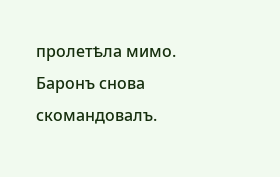пролетѣла мимо.
Баронъ снова скомандовалъ.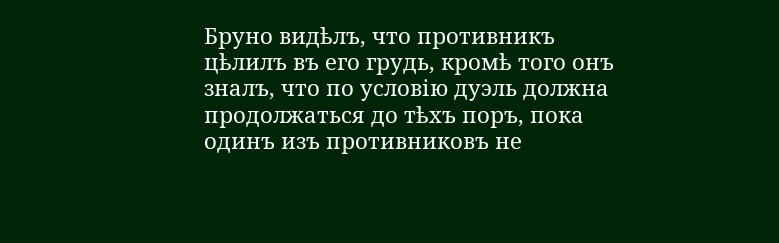Бруно видѣлъ, что противникъ цѣлилъ въ его грудь, кромѣ того онъ зналъ, что по условію дуэль должна продолжаться до тѣхъ поръ, пока одинъ изъ противниковъ не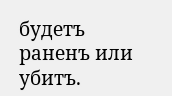будетъ раненъ или убитъ.